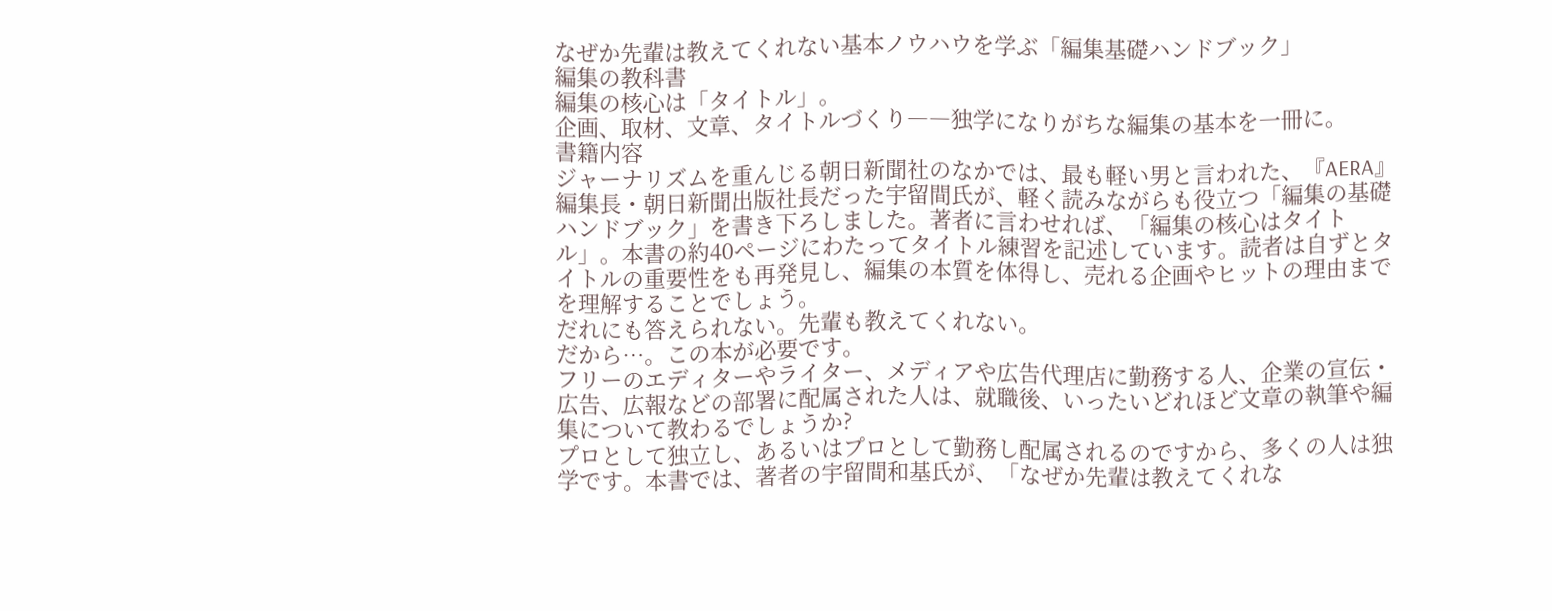なぜか先輩は教えてくれない基本ノウハウを学ぶ「編集基礎ハンドブック」
編集の教科書
編集の核心は「タイトル」。
企画、取材、文章、タイトルづくり――独学になりがちな編集の基本を一冊に。
書籍内容
ジャーナリズムを重んじる朝日新聞社のなかでは、最も軽い男と言われた、『AERA』編集長・朝日新聞出版社長だった宇留間氏が、軽く読みながらも役立つ「編集の基礎ハンドブック」を書き下ろしました。著者に言わせれば、「編集の核心はタイトル」。本書の約40ページにわたってタイトル練習を記述しています。読者は自ずとタイトルの重要性をも再発見し、編集の本質を体得し、売れる企画やヒットの理由までを理解することでしょう。
だれにも答えられない。先輩も教えてくれない。
だから…。この本が必要です。
フリーのエディターやライター、メディアや広告代理店に勤務する人、企業の宣伝・広告、広報などの部署に配属された人は、就職後、いったいどれほど文章の執筆や編集について教わるでしょうか?
プロとして独立し、あるいはプロとして勤務し配属されるのですから、多くの人は独学です。本書では、著者の宇留間和基氏が、「なぜか先輩は教えてくれな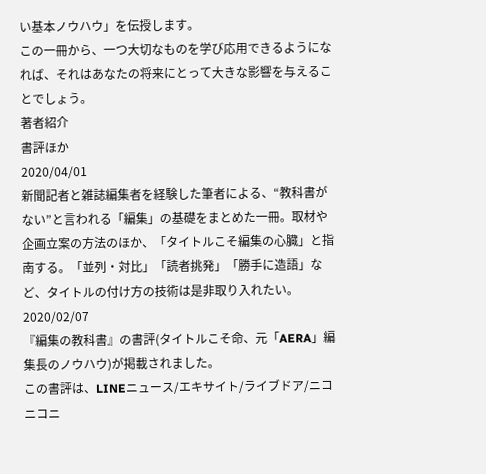い基本ノウハウ」を伝授します。
この一冊から、一つ大切なものを学び応用できるようになれば、それはあなたの将来にとって大きな影響を与えることでしょう。
著者紹介
書評ほか
2020/04/01
新聞記者と雑誌編集者を経験した筆者による、“教科書がない”と言われる「編集」の基礎をまとめた一冊。取材や企画立案の方法のほか、「タイトルこそ編集の心臓」と指南する。「並列・対比」「読者挑発」「勝手に造語」など、タイトルの付け方の技術は是非取り入れたい。
2020/02/07
『編集の教科書』の書評(タイトルこそ命、元「AERA」編集長のノウハウ)が掲載されました。
この書評は、LINEニュース/エキサイト/ライブドア/ニコニコニ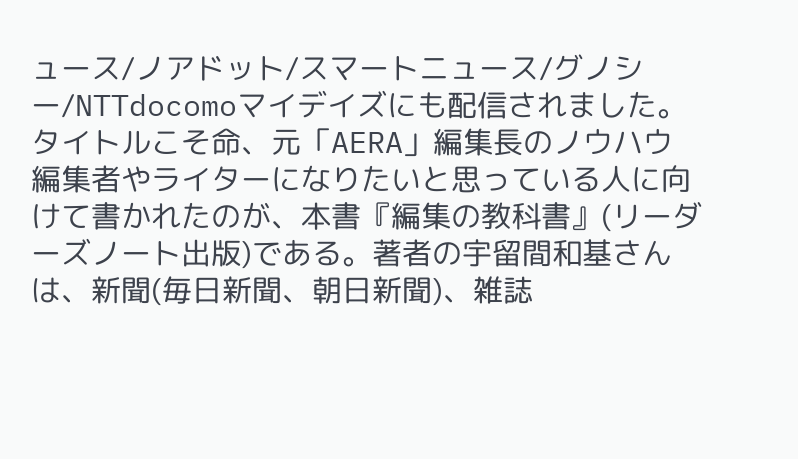ュース/ノアドット/スマートニュース/グノシー/NTTdocomoマイデイズにも配信されました。
タイトルこそ命、元「AERA」編集長のノウハウ
編集者やライターになりたいと思っている人に向けて書かれたのが、本書『編集の教科書』(リーダーズノート出版)である。著者の宇留間和基さんは、新聞(毎日新聞、朝日新聞)、雑誌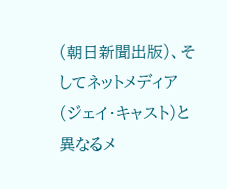(朝日新聞出版)、そしてネットメディア(ジェイ・キャスト)と異なるメ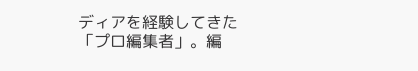ディアを経験してきた「プロ編集者」。編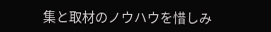集と取材のノウハウを惜しみ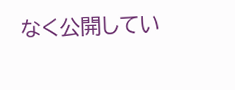なく公開してい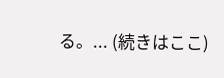る。... (続きはここ)